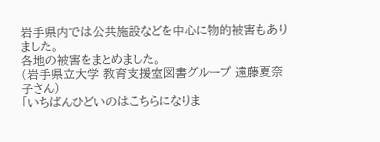岩手県内では公共施設などを中心に物的被害もありました。
各地の被害をまとめました。
(岩手県立大学 教育支援室図書グループ 遠藤夏奈子さん)
「いちばんひどいのはこちらになりま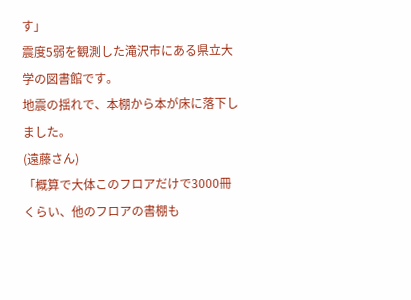す」
震度5弱を観測した滝沢市にある県立大学の図書館です。
地震の揺れで、本棚から本が床に落下しました。
(遠藤さん)
「概算で大体このフロアだけで3000冊くらい、他のフロアの書棚も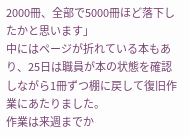2000冊、全部で5000冊ほど落下したかと思います」
中にはページが折れている本もあり、25日は職員が本の状態を確認しながら1冊ずつ棚に戻して復旧作業にあたりました。
作業は来週までか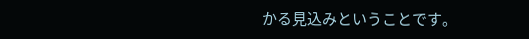かる見込みということです。